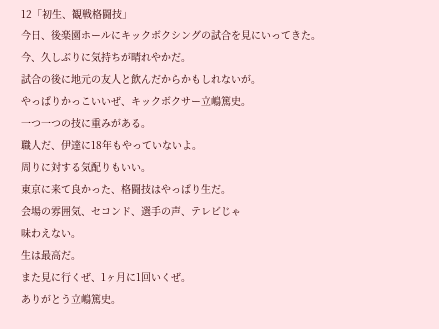12「初生、観戦格闘技」
今日、後楽園ホールにキックボクシングの試合を見にいってきた。
今、久しぶりに気持ちが晴れやかだ。
試合の後に地元の友人と飲んだからかもしれないが。
やっぱりかっこいいぜ、キックボクサー立嶋篤史。
一つ一つの技に重みがある。
職人だ、伊達に18年もやっていないよ。
周りに対する気配りもいい。
東京に来て良かった、格闘技はやっぱり生だ。
会場の雰囲気、セコンド、選手の声、テレビじゃ
味わえない。
生は最高だ。
また見に行くぜ、1ヶ月に1回いくぜ。
ありがとう立嶋篤史。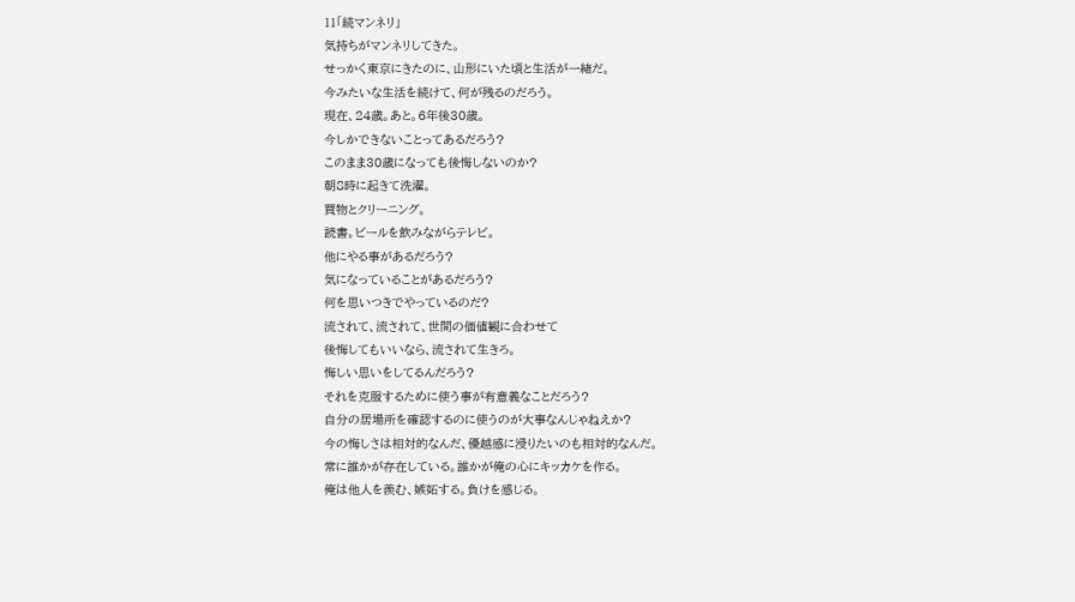11「続マンネリ」
気持ちがマンネリしてきた。
せっかく東京にきたのに、山形にいた頃と生活が一緒だ。
今みたいな生活を続けて、何が残るのだろう。
現在、24歳。あと。6年後30歳。
今しかできないことってあるだろう?
このまま30歳になっても後悔しないのか?
朝8時に起きて洗濯。
買物とクリーニング。
読書。ビールを飲みながらテレビ。
他にやる事があるだろう?
気になっていることがあるだろう?
何を思いつきでやっているのだ?
流されて、流されて、世間の価値観に合わせて
後悔してもいいなら、流されて生きろ。
悔しい思いをしてるんだろう?
それを克服するために使う事が有意義なことだろう?
自分の居場所を確認するのに使うのが大事なんじゃねえか?
今の悔しさは相対的なんだ、優越感に浸りたいのも相対的なんだ。
常に誰かが存在している。誰かが俺の心にキッカケを作る。
俺は他人を羨む、嫉妬する。負けを感じる。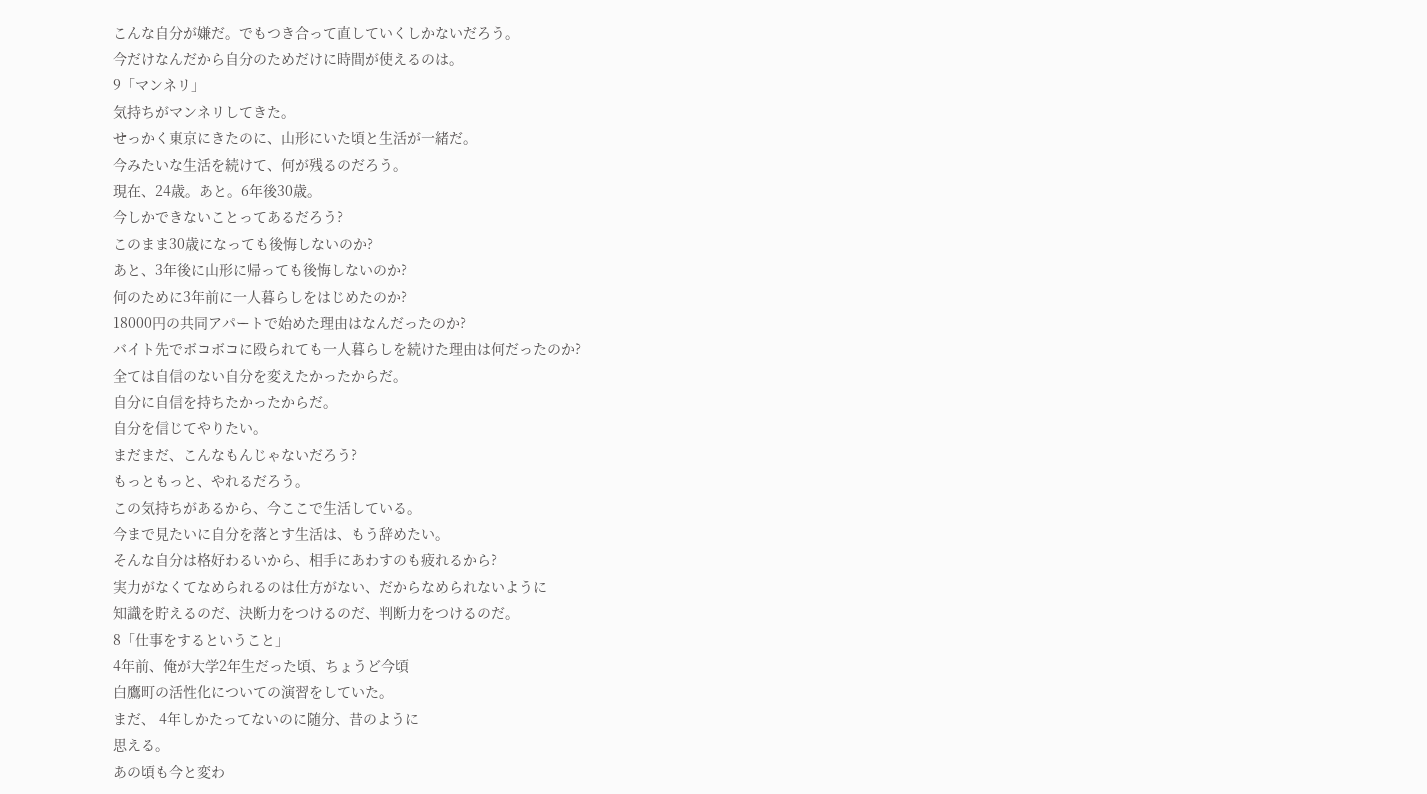こんな自分が嫌だ。でもつき合って直していくしかないだろう。
今だけなんだから自分のためだけに時間が使えるのは。
9「マンネリ」
気持ちがマンネリしてきた。
せっかく東京にきたのに、山形にいた頃と生活が一緒だ。
今みたいな生活を続けて、何が残るのだろう。
現在、24歳。あと。6年後30歳。
今しかできないことってあるだろう?
このまま30歳になっても後悔しないのか?
あと、3年後に山形に帰っても後悔しないのか?
何のために3年前に一人暮らしをはじめたのか?
18000円の共同アパートで始めた理由はなんだったのか?
バイト先でボコボコに殴られても一人暮らしを続けた理由は何だったのか?
全ては自信のない自分を変えたかったからだ。
自分に自信を持ちたかったからだ。
自分を信じてやりたい。
まだまだ、こんなもんじゃないだろう?
もっともっと、やれるだろう。
この気持ちがあるから、今ここで生活している。
今まで見たいに自分を落とす生活は、もう辞めたい。
そんな自分は格好わるいから、相手にあわすのも疲れるから?
実力がなくてなめられるのは仕方がない、だからなめられないように
知識を貯えるのだ、決断力をつけるのだ、判断力をつけるのだ。
8「仕事をするということ」
4年前、俺が大学2年生だった頃、ちょうど今頃
白鷹町の活性化についての演習をしていた。
まだ、 4年しかたってないのに随分、昔のように
思える。
あの頃も今と変わ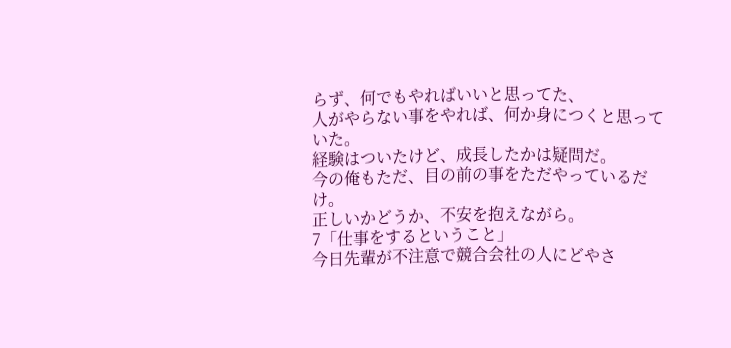らず、何でもやればいいと思ってた、
人がやらない事をやれば、何か身につくと思っていた。
経験はついたけど、成長したかは疑問だ。
今の俺もただ、目の前の事をただやっているだけ。
正しいかどうか、不安を抱えながら。
7「仕事をするということ」
今日先輩が不注意で競合会社の人にどやさ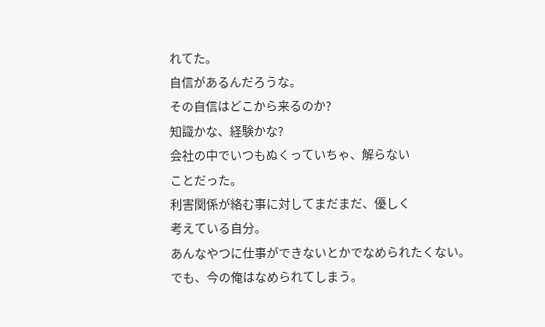れてた。
自信があるんだろうな。
その自信はどこから来るのか?
知識かな、経験かな?
会社の中でいつもぬくっていちゃ、解らない
ことだった。
利害関係が絡む事に対してまだまだ、優しく
考えている自分。
あんなやつに仕事ができないとかでなめられたくない。
でも、今の俺はなめられてしまう。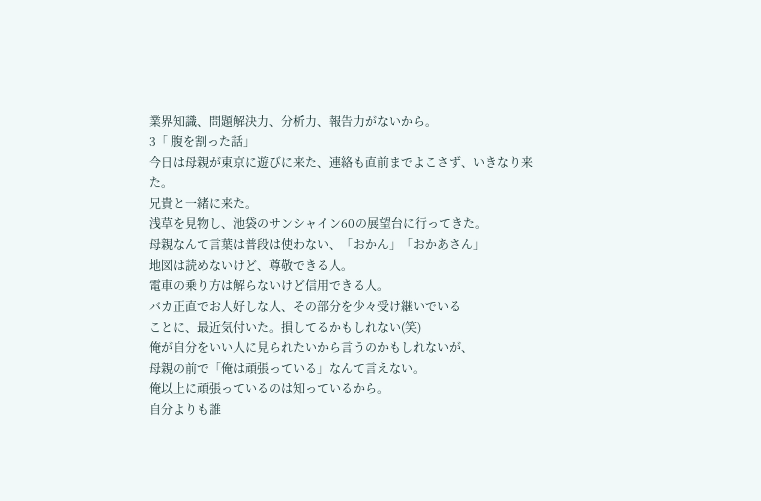業界知識、問題解決力、分析力、報告力がないから。
3「 腹を割った話」
今日は母親が東京に遊びに来た、連絡も直前までよこさず、いきなり来た。
兄貴と一緒に来た。
浅草を見物し、池袋のサンシャイン60の展望台に行ってきた。
母親なんて言葉は普段は使わない、「おかん」「おかあさん」
地図は読めないけど、尊敬できる人。
電車の乗り方は解らないけど信用できる人。
バカ正直でお人好しな人、その部分を少々受け継いでいる
ことに、最近気付いた。損してるかもしれない(笑)
俺が自分をいい人に見られたいから言うのかもしれないが、
母親の前で「俺は頑張っている」なんて言えない。
俺以上に頑張っているのは知っているから。
自分よりも誰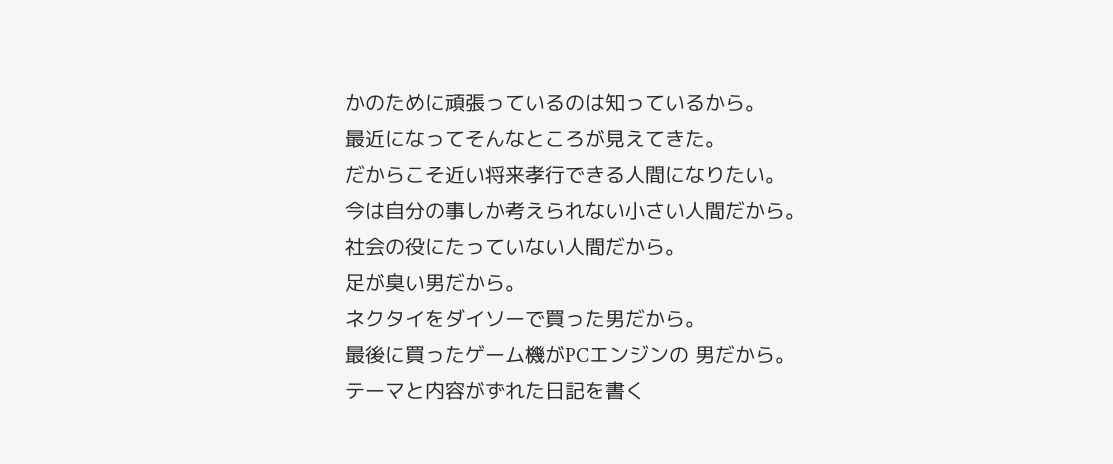かのために頑張っているのは知っているから。
最近になってそんなところが見えてきた。
だからこそ近い将来孝行できる人間になりたい。
今は自分の事しか考えられない小さい人間だから。
社会の役にたっていない人間だから。
足が臭い男だから。
ネクタイをダイソーで買った男だから。
最後に買ったゲーム機がPCエンジンの 男だから。
テーマと内容がずれた日記を書く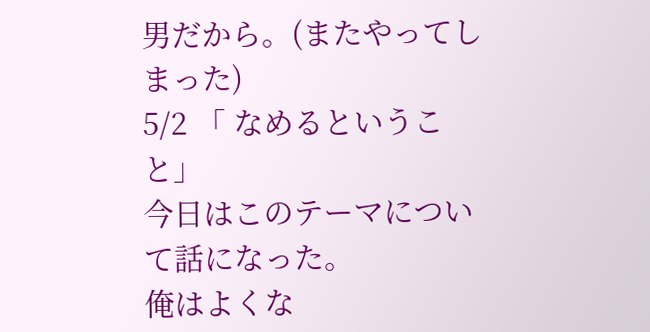男だから。(またやってしまった)
5/2 「 なめるということ」
今日はこのテーマについて話になった。
俺はよくな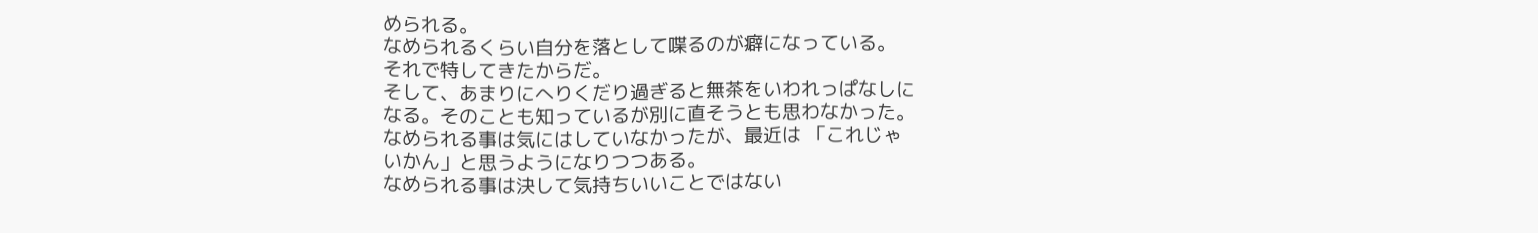められる。
なめられるくらい自分を落として喋るのが癖になっている。
それで特してきたからだ。
そして、あまりにへりくだり過ぎると無茶をいわれっぱなしに
なる。そのことも知っているが別に直そうとも思わなかった。
なめられる事は気にはしていなかったが、最近は 「これじゃ
いかん」と思うようになりつつある。
なめられる事は決して気持ちいいことではない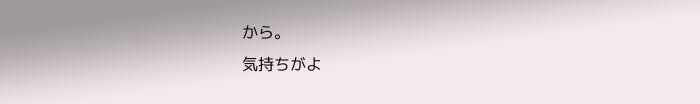から。
気持ちがよ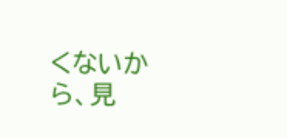くないから、見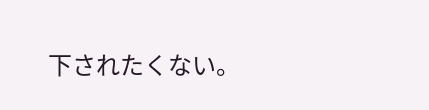下されたくない。